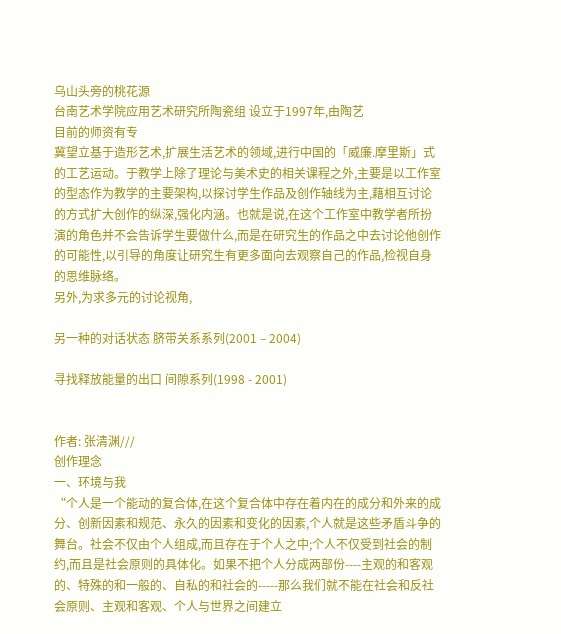乌山头旁的桃花源
台南艺术学院应用艺术研究所陶瓷组 设立于1997年,由陶艺
目前的师资有专
冀望立基于造形艺术,扩展生活艺术的领域,进行中国的「威廉.摩里斯」式的工艺运动。于教学上除了理论与美术史的相关课程之外,主要是以工作室的型态作为教学的主要架构,以探讨学生作品及创作轴线为主,藉相互讨论的方式扩大创作的纵深,强化内涵。也就是说,在这个工作室中教学者所扮演的角色并不会告诉学生要做什么,而是在研究生的作品之中去讨论他创作的可能性,以引导的角度让研究生有更多面向去观察自己的作品,检视自身的思维脉络。
另外,为求多元的讨论视角,

另一种的对话状态 脐带关系系列(2001 – 2004)

寻找释放能量的出口 间隙系列(1998 - 2001)


作者: 张清渊///
创作理念
一、环境与我
“个人是一个能动的复合体,在这个复合体中存在着内在的成分和外来的成分、创新因素和规范、永久的因素和变化的因素,个人就是这些矛盾斗争的舞台。社会不仅由个人组成,而且存在于个人之中;个人不仅受到社会的制约,而且是社会原则的具体化。如果不把个人分成两部份----主观的和客观的、特殊的和一般的、自私的和社会的-----那么我们就不能在社会和反社会原则、主观和客观、个人与世界之间建立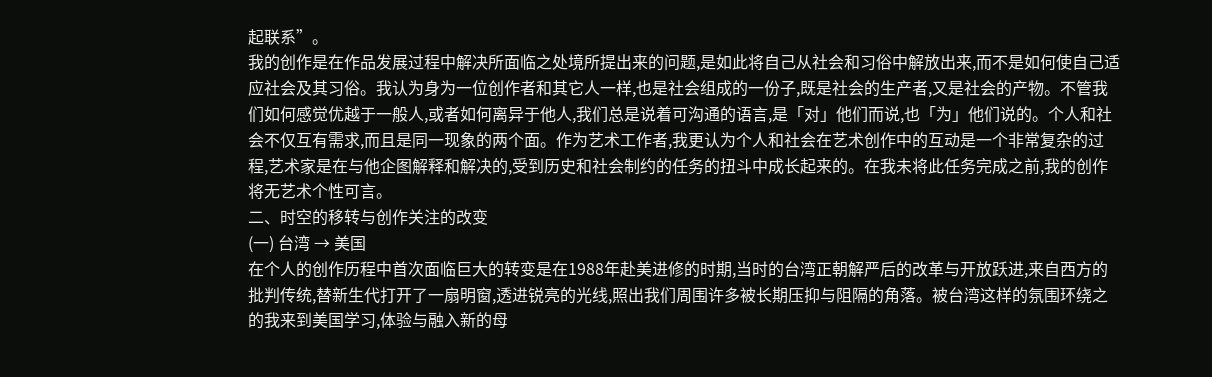起联系”。
我的创作是在作品发展过程中解决所面临之处境所提出来的问题,是如此将自己从社会和习俗中解放出来,而不是如何使自己适应社会及其习俗。我认为身为一位创作者和其它人一样,也是社会组成的一份子,既是社会的生产者,又是社会的产物。不管我们如何感觉优越于一般人,或者如何离异于他人,我们总是说着可沟通的语言,是「对」他们而说,也「为」他们说的。个人和社会不仅互有需求,而且是同一现象的两个面。作为艺术工作者,我更认为个人和社会在艺术创作中的互动是一个非常复杂的过程,艺术家是在与他企图解释和解决的,受到历史和社会制约的任务的扭斗中成长起来的。在我未将此任务完成之前,我的创作将无艺术个性可言。
二、时空的移转与创作关注的改变
(一) 台湾 → 美国
在个人的创作历程中首次面临巨大的转变是在1988年赴美进修的时期,当时的台湾正朝解严后的改革与开放跃进,来自西方的批判传统,替新生代打开了一扇明窗,透进锐亮的光线,照出我们周围许多被长期压抑与阻隔的角落。被台湾这样的氛围环绕之的我来到美国学习,体验与融入新的母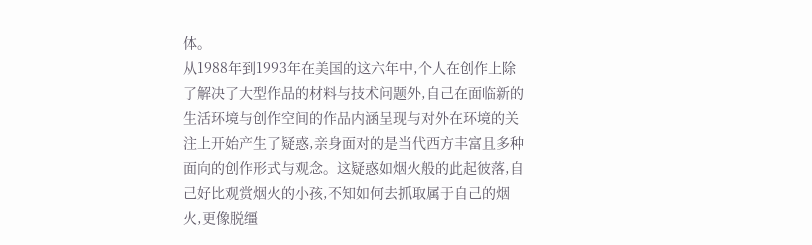体。
从1988年到1993年在美国的这六年中,个人在创作上除了解决了大型作品的材料与技术问题外,自己在面临新的生活环境与创作空间的作品内涵呈现与对外在环境的关注上开始产生了疑惑,亲身面对的是当代西方丰富且多种面向的创作形式与观念。这疑惑如烟火般的此起彼落,自己好比观赏烟火的小孩,不知如何去抓取属于自己的烟火,更像脱缰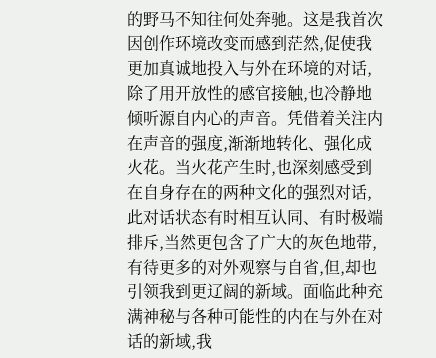的野马不知往何处奔驰。这是我首次因创作环境改变而感到茫然,促使我更加真诚地投入与外在环境的对话,除了用开放性的感官接触,也冷静地倾听源自内心的声音。凭借着关注内在声音的强度,渐渐地转化、强化成火花。当火花产生时,也深刻感受到在自身存在的两种文化的强烈对话,此对话状态有时相互认同、有时极端排斥,当然更包含了广大的灰色地带,有待更多的对外观察与自省,但,却也引领我到更辽阔的新域。面临此种充满神秘与各种可能性的内在与外在对话的新域,我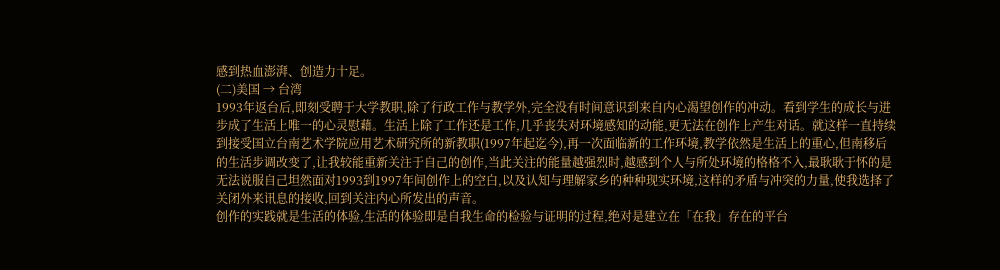感到热血澎湃、创造力十足。
(二)美国 → 台湾
1993年返台后,即刻受聘于大学教职,除了行政工作与教学外,完全没有时间意识到来自内心渴望创作的冲动。看到学生的成长与进步成了生活上唯一的心灵慰藉。生活上除了工作还是工作,几乎丧失对环境感知的动能,更无法在创作上产生对话。就这样一直持续到接受国立台南艺术学院应用艺术研究所的新教职(1997年起迄今),再一次面临新的工作环境,教学依然是生活上的重心,但南移后的生活步调改变了,让我较能重新关注于自己的创作,当此关注的能量越强烈时,越感到个人与所处环境的格格不入,最耿耿于怀的是无法说服自己坦然面对1993到1997年间创作上的空白,以及认知与理解家乡的种种现实环境,这样的矛盾与冲突的力量,使我选择了关闭外来讯息的接收,回到关注内心所发出的声音。
创作的实践就是生活的体验,生活的体验即是自我生命的检验与证明的过程,绝对是建立在「在我」存在的平台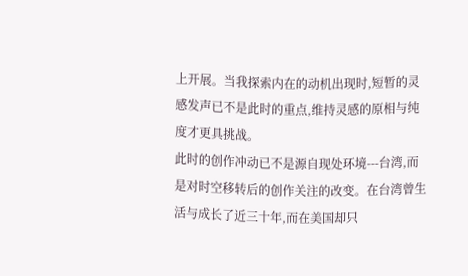上开展。当我探索内在的动机出现时,短暂的灵感发声已不是此时的重点,维持灵感的原相与纯度才更具挑战。
此时的创作冲动已不是源自现处环境---台湾,而是对时空移转后的创作关注的改变。在台湾曾生活与成长了近三十年,而在美国却只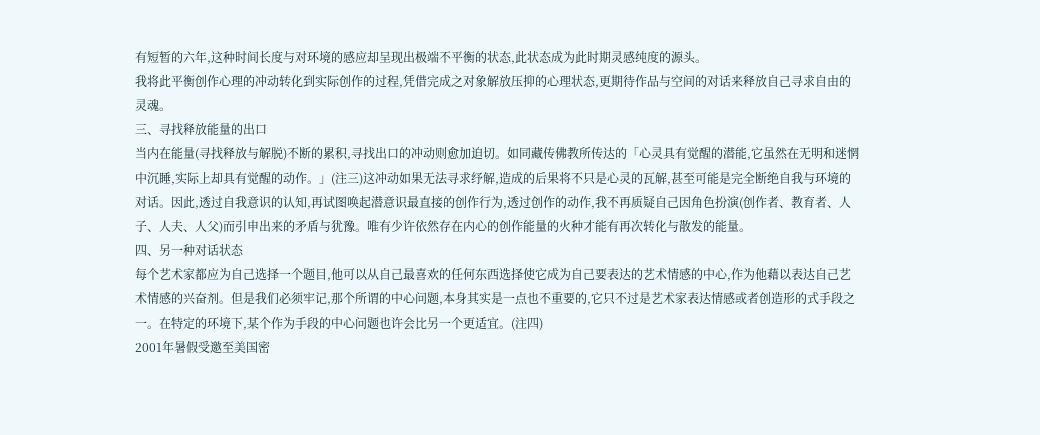有短暂的六年,这种时间长度与对环境的感应却呈现出极端不平衡的状态,此状态成为此时期灵感纯度的源头。
我将此平衡创作心理的冲动转化到实际创作的过程,凭借完成之对象解放压抑的心理状态,更期待作品与空间的对话来释放自己寻求自由的灵魂。
三、寻找释放能量的出口
当内在能量(寻找释放与解脱)不断的累积,寻找出口的冲动则愈加迫切。如同藏传佛教所传达的「心灵具有觉醒的潜能,它虽然在无明和迷惘中沉睡,实际上却具有觉醒的动作。」(注三)这冲动如果无法寻求纾解,造成的后果将不只是心灵的瓦解,甚至可能是完全断绝自我与环境的对话。因此,透过自我意识的认知,再试图唤起潜意识最直接的创作行为,透过创作的动作,我不再质疑自己因角色扮演(创作者、教育者、人子、人夫、人父)而引申出来的矛盾与犹豫。唯有少许依然存在内心的创作能量的火种才能有再次转化与散发的能量。
四、另一种对话状态
每个艺术家都应为自己选择一个题目,他可以从自己最喜欢的任何东西选择使它成为自己要表达的艺术情感的中心,作为他藉以表达自己艺术情感的兴奋剂。但是我们必须牢记,那个所谓的中心问题,本身其实是一点也不重要的,它只不过是艺术家表达情感或者创造形的式手段之一。在特定的环境下,某个作为手段的中心问题也许会比另一个更适宜。(注四)
2001年暑假受邀至美国密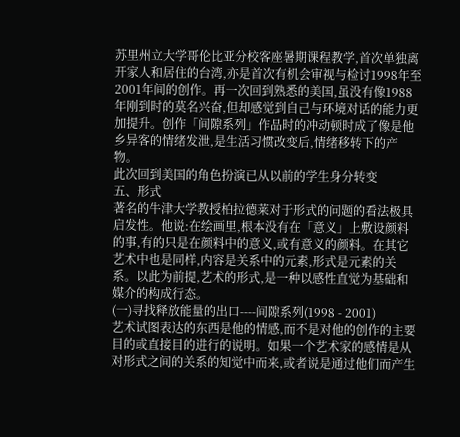苏里州立大学哥伦比亚分校客座暑期课程教学,首次单独离开家人和居住的台湾,亦是首次有机会审视与检讨1998年至2001年间的创作。再一次回到熟悉的美国,虽没有像1988年刚到时的莫名兴奋,但却感觉到自己与环境对话的能力更加提升。创作「间隙系列」作品时的冲动顿时成了像是他乡异客的情绪发泄,是生活习惯改变后,情绪移转下的产物。
此次回到美国的角色扮演已从以前的学生身分转变
五、形式
著名的牛津大学教授柏拉德莱对于形式的问题的看法极具启发性。他说:在绘画里,根本没有在「意义」上敷设颜料的事,有的只是在颜料中的意义,或有意义的颜料。在其它艺术中也是同样,内容是关系中的元素,形式是元素的关系。以此为前提,艺术的形式,是一种以感性直觉为基础和媒介的构成行态。
(一)寻找释放能量的出口----间隙系列(1998 - 2001)
艺术试图表达的东西是他的情感,而不是对他的创作的主要目的或直接目的进行的说明。如果一个艺术家的感情是从对形式之间的关系的知觉中而来,或者说是通过他们而产生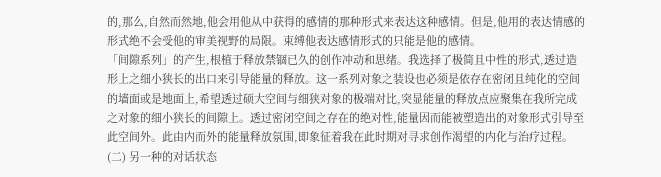的,那么,自然而然地,他会用他从中获得的感情的那种形式来表达这种感情。但是,他用的表达情感的形式绝不会受他的审美视野的局限。束缚他表达感情形式的只能是他的感情。
「间隙系列」的产生,根植于释放禁锢已久的创作冲动和思绪。我选择了极简且中性的形式,透过造形上之细小狭长的出口来引导能量的释放。这一系列对象之装设也必须是依存在密闭且纯化的空间的墙面或是地面上,希望透过硕大空间与细狭对象的极端对比,突显能量的释放点应聚集在我所完成之对象的细小狭长的间隙上。透过密闭空间之存在的绝对性,能量因而能被塑造出的对象形式引导至此空间外。此由内而外的能量释放氛围,即象征着我在此时期对寻求创作渴望的内化与治疗过程。
(二) 另一种的对话状态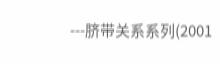---脐带关系系列(2001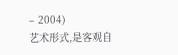– 2004)
艺术形式,是客观自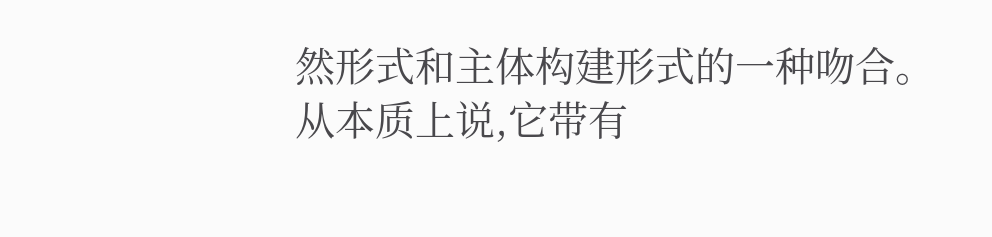然形式和主体构建形式的一种吻合。从本质上说,它带有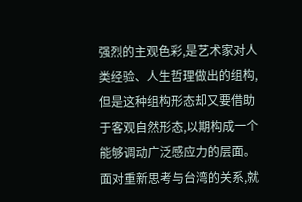强烈的主观色彩,是艺术家对人类经验、人生哲理做出的组构,但是这种组构形态却又要借助于客观自然形态,以期构成一个能够调动广泛感应力的层面。面对重新思考与台湾的关系,就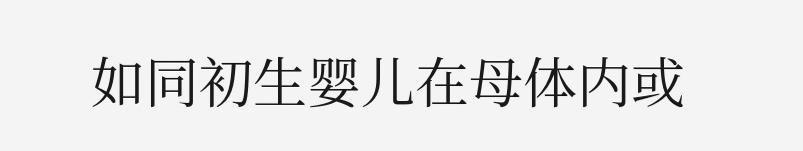如同初生婴儿在母体内或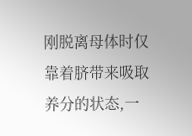刚脱离母体时仅靠着脐带来吸取养分的状态,一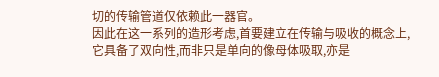切的传输管道仅依赖此一器官。
因此在这一系列的造形考虑,首要建立在传输与吸收的概念上,它具备了双向性,而非只是单向的像母体吸取,亦是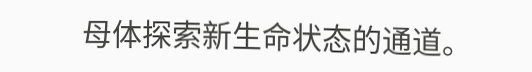母体探索新生命状态的通道。